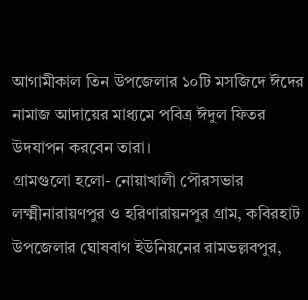আগামীকাল তিন উপজেলার ১০টি মসজিদে ঈদের নামাজ আদায়ের মাধ্যমে পবিত্র ঈদুল ফিতর উদযাপন করবেন তারা।
গ্রামগুলো হলো- নোয়াখালী পৌরসভার লক্ষ্মীনারায়ণপুর ও হরিণারায়নপুর গ্রাম, কবিরহাট উপজেলার ঘোষবাগ ইউনিয়নের রামভল্লবপুর,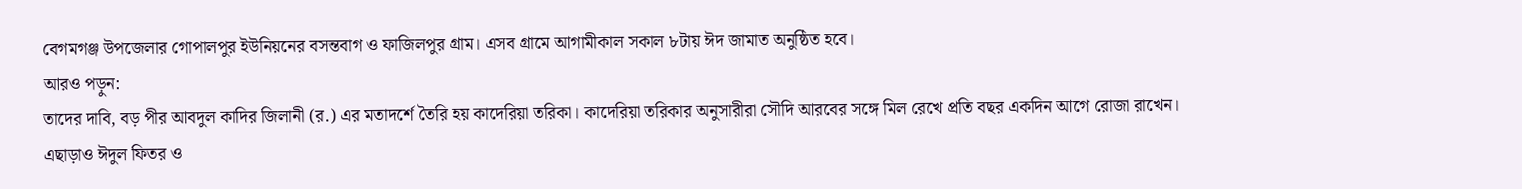বেগমগঞ্জ উপজেলার গোপালপুর ইউনিয়নের বসন্তবাগ ও ফাজিলপুর গ্রাম। এসব গ্রামে আগামীকাল সকাল ৮টায় ঈদ জামাত অনুষ্ঠিত হবে।
আরও পড়ুন:
তাদের দাবি, বড় পীর আবদুল কাদির জিলানী (র.) এর মতাদর্শে তৈরি হয় কাদেরিয়া তরিকা। কাদেরিয়া তরিকার অনুসারীরা সৌদি আরবের সঙ্গে মিল রেখে প্রতি বছর একদিন আগে রোজা রাখেন। এছাড়াও ঈদুল ফিতর ও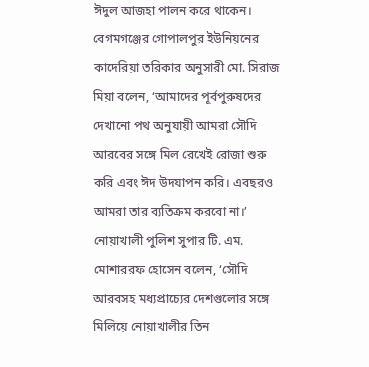ঈদুল আজহা পালন করে থাকেন।
বেগমগঞ্জের গোপালপুর ইউনিয়নের কাদেরিয়া তরিকার অনুসারী মো. সিরাজ মিয়া বলেন, ‘আমাদের পূর্বপুরুষদের দেখানো পথ অনুযায়ী আমরা সৌদি আরবের সঙ্গে মিল রেখেই রোজা শুরু করি এবং ঈদ উদযাপন করি। এবছরও আমরা তার ব্যতিক্রম করবো না।’
নোয়াখালী পুলিশ সুপার টি. এম. মোশাররফ হোসেন বলেন, ‘সৌদি আরবসহ মধ্যপ্রাচ্যের দেশগুলোর সঙ্গে মিলিয়ে নোয়াখালীর তিন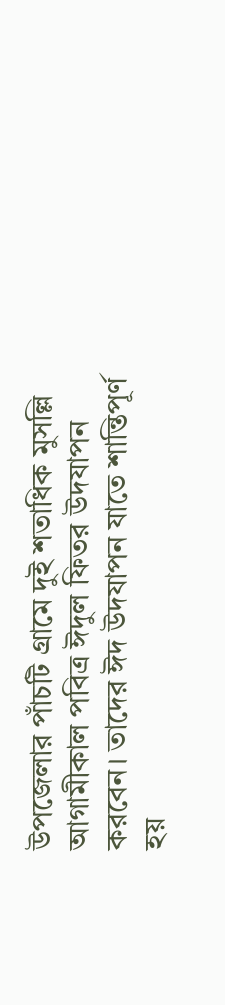উপজেলার পাঁচটি গ্রামে দুই শতাধিক মুসল্লি আগামীকাল পবিত্র ঈদুল ফিতর উদযাপন করবেন। তাদের ঈদ উদযাপন যাতে শান্তিপূর্ণ হয়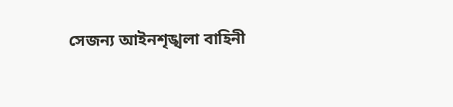সেজন্য আইনশৃঙ্খলা বাহিনী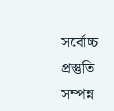সর্বোচ্চ প্রস্তুতি সম্পন্ন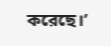করেছে।’